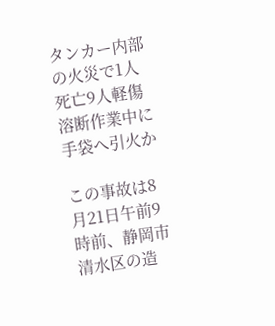タンカー内部の火災で1人死亡9人軽傷 溶断作業中に手袋へ引火か

この事故は8月21日午前9時前、静岡市清水区の造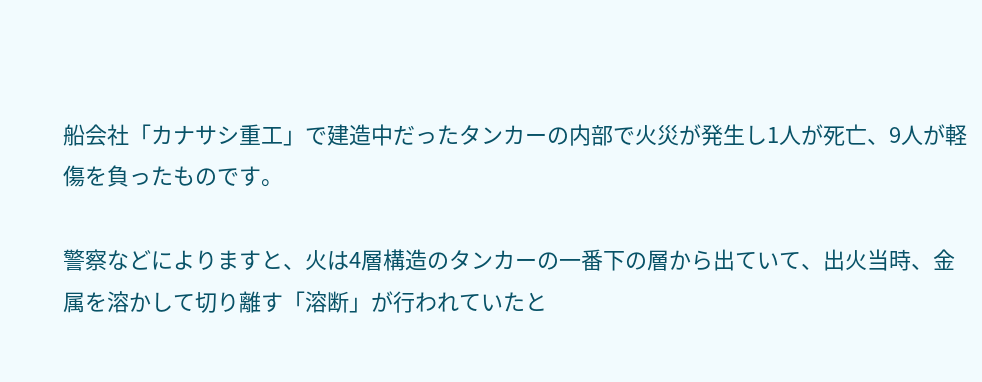船会社「カナサシ重工」で建造中だったタンカーの内部で火災が発生し1人が死亡、9人が軽傷を負ったものです。

警察などによりますと、火は4層構造のタンカーの一番下の層から出ていて、出火当時、金属を溶かして切り離す「溶断」が行われていたと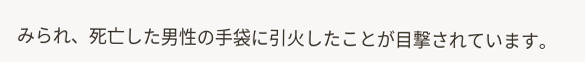みられ、死亡した男性の手袋に引火したことが目撃されています。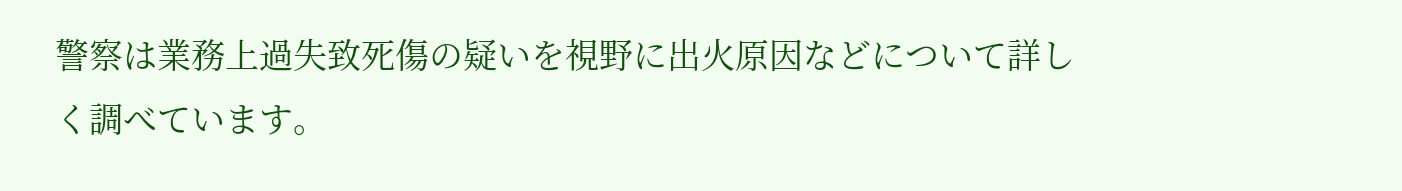警察は業務上過失致死傷の疑いを視野に出火原因などについて詳しく調べています。